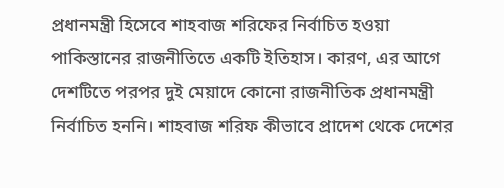প্রধানমন্ত্রী হিসেবে শাহবাজ শরিফের নির্বাচিত হওয়া পাকিস্তানের রাজনীতিতে একটি ইতিহাস। কারণ, এর আগে দেশটিতে পরপর দুই মেয়াদে কোনো রাজনীতিক প্রধানমন্ত্রী নির্বাচিত হননি। শাহবাজ শরিফ কীভাবে প্রাদেশ থেকে দেশের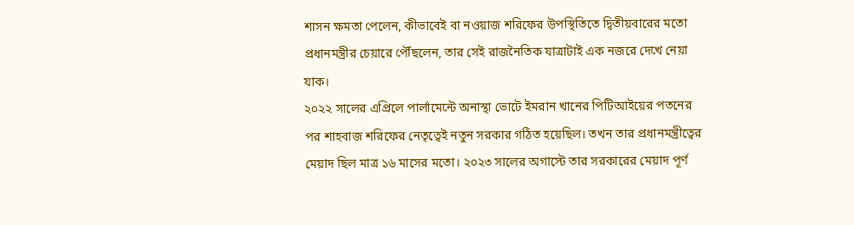শাসন ক্ষমতা পেলেন, কীভাবেই বা নওয়াজ শরিফের উপস্থিতিতে দ্বিতীয়বারের মতো প্রধানমন্ত্রীর চেয়ারে পৌঁছলেন, তার সেই রাজনৈতিক যাত্রাটাই এক নজরে দেখে নেয়া যাক।
২০২২ সালের এপ্রিলে পার্লামেন্টে অনাস্থা ভোটে ইমরান খানের পিটিআইয়ের পতনের পর শাহবাজ শরিফের নেতৃত্বেই নতুন সরকার গঠিত হয়েছিল। তখন তার প্রধানমন্ত্রীত্বের মেয়াদ ছিল মাত্র ১৬ মাসের মতো। ২০২৩ সালের অগাস্টে তার সরকারের মেয়াদ পূর্ণ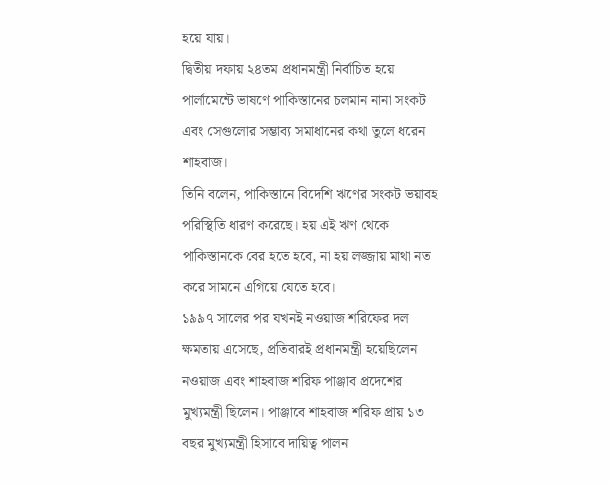হয়ে যায়।
দ্বিতীয় দফায় ২৪তম প্রধানমন্ত্রী নির্বাচিত হয়ে পার্লামেন্টে ভাষণে পাকিস্তানের চলমান নানা সংকট এবং সেগুলোর সম্ভাব্য সমাধানের কথা তুলে ধরেন শাহবাজ।
তিনি বলেন, পাকিস্তানে বিদেশি ঋণের সংকট ভয়াবহ পরিস্থিতি ধারণ করেছে। হয় এই ঋণ থেকে পাকিস্তানকে বের হতে হবে, না হয় লজ্জায় মাথা নত করে সামনে এগিয়ে যেতে হবে।
১৯৯৭ সালের পর যখনই নওয়াজ শরিফের দল ক্ষমতায় এসেছে, প্রতিবারই প্রধানমন্ত্রী হয়েছিলেন নওয়াজ এবং শাহবাজ শরিফ পাঞ্জাব প্রদেশের মুখ্যমন্ত্রী ছিলেন। পাঞ্জাবে শাহবাজ শরিফ প্রায় ১৩ বছর মুখ্যমন্ত্রী হিসাবে দায়িত্ব পালন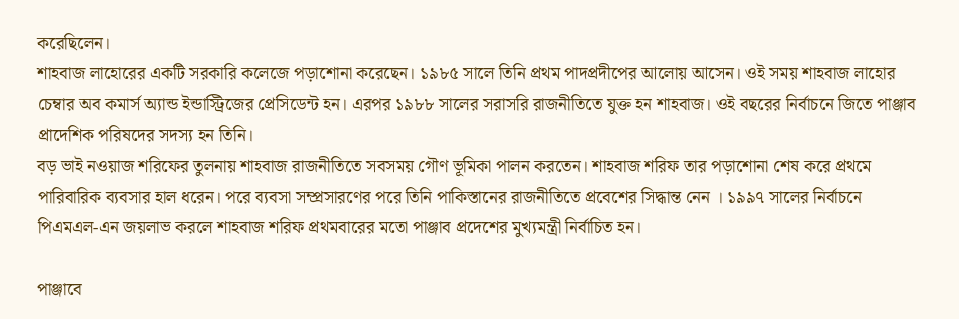করেছিলেন।
শাহবাজ লাহোরের একটি সরকারি কলেজে পড়াশোনা করেছেন। ১৯৮৫ সালে তিনি প্রথম পাদপ্রদীপের আলোয় আসেন। ওই সময় শাহবাজ লাহোর চেম্বার অব কমার্স অ্যান্ড ইন্ডাস্ট্রিজের প্রেসিডেন্ট হন। এরপর ১৯৮৮ সালের সরাসরি রাজনীতিতে যুক্ত হন শাহবাজ। ওই বছরের নির্বাচনে জিতে পাঞ্জাব প্রাদেশিক পরিষদের সদস্য হন তিনি।
বড় ভাই নওয়াজ শরিফের তুলনায় শাহবাজ রাজনীতিতে সবসময় গৌণ ভূমিকা পালন করতেন। শাহবাজ শরিফ তার পড়াশোনা শেষ করে প্রথমে পারিবারিক ব্যবসার হাল ধরেন। পরে ব্যবসা সম্প্রসারণের পরে তিনি পাকিস্তানের রাজনীতিতে প্রবেশের সিদ্ধান্ত নেন । ১৯৯৭ সালের নির্বাচনে পিএমএল-এন জয়লাভ করলে শাহবাজ শরিফ প্রথমবারের মতো পাঞ্জাব প্রদেশের মুখ্যমন্ত্রী নির্বাচিত হন।

পাঞ্জাবে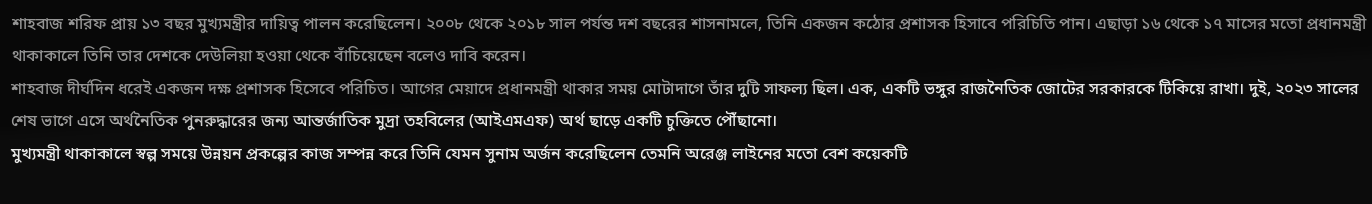শাহবাজ শরিফ প্রায় ১৩ বছর মুখ্যমন্ত্রীর দায়িত্ব পালন করেছিলেন। ২০০৮ থেকে ২০১৮ সাল পর্যন্ত দশ বছরের শাসনামলে, তিনি একজন কঠোর প্রশাসক হিসাবে পরিচিতি পান। এছাড়া ১৬ থেকে ১৭ মাসের মতো প্রধানমন্ত্রী থাকাকালে তিনি তার দেশকে দেউলিয়া হওয়া থেকে বাঁচিয়েছেন বলেও দাবি করেন।
শাহবাজ দীর্ঘদিন ধরেই একজন দক্ষ প্রশাসক হিসেবে পরিচিত। আগের মেয়াদে প্রধানমন্ত্রী থাকার সময় মোটাদাগে তাঁর দুটি সাফল্য ছিল। এক, একটি ভঙ্গুর রাজনৈতিক জোটের সরকারকে টিকিয়ে রাখা। দুই, ২০২৩ সালের শেষ ভাগে এসে অর্থনৈতিক পুনরুদ্ধারের জন্য আন্তর্জাতিক মুদ্রা তহবিলের (আইএমএফ) অর্থ ছাড়ে একটি চুক্তিতে পৌঁছানো।
মুখ্যমন্ত্রী থাকাকালে স্বল্প সময়ে উন্নয়ন প্রকল্পের কাজ সম্পন্ন করে তিনি যেমন সুনাম অর্জন করেছিলেন তেমনি অরেঞ্জ লাইনের মতো বেশ কয়েকটি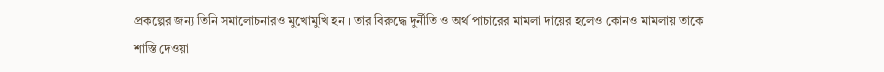প্রকল্পের জন্য তিনি সমালোচনারও মুখোমুখি হন । তার বিরুদ্ধে দুর্নীতি ও অর্থ পাচারের মামলা দায়ের হলেও কোনও মামলায় তাকে শাস্তি দেওয়া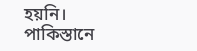হয়নি।
পাকিস্তানে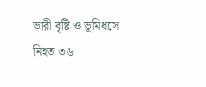ভারী বৃষ্টি ও ভূমিধসে নিহত ৩৬